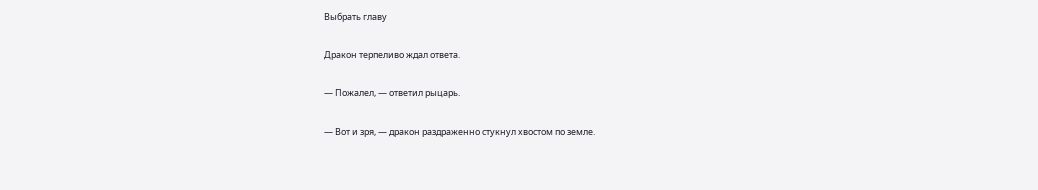Выбрать главу

Дракон терпеливо ждал ответа.

— Пожалел, — ответил рыцарь.

— Вот и зря, — дракон раздраженно стукнул хвостом по земле.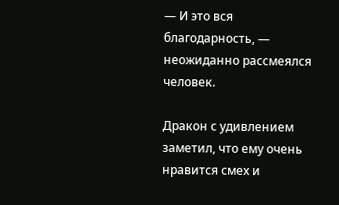— И это вся благодарность, — неожиданно рассмеялся человек.

Дракон с удивлением заметил, что ему очень нравится смех и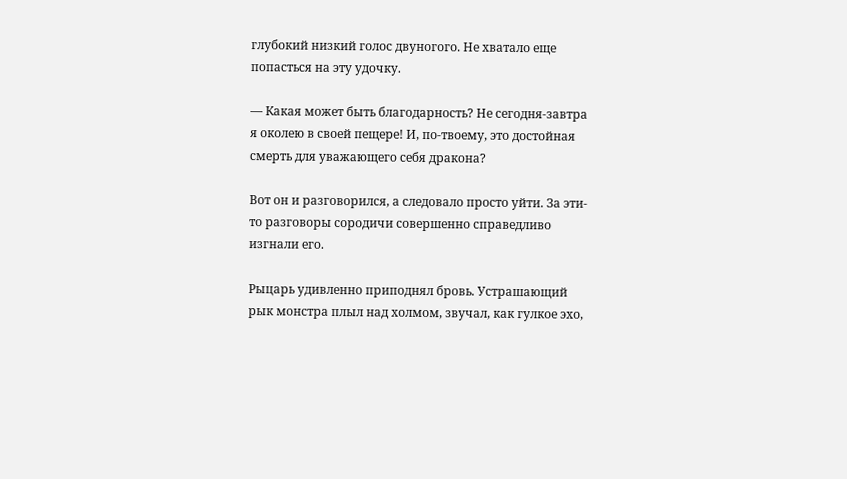глубокий низкий голос двуногого. Не хватало еще попасться на эту удочку.

— Какая может быть благодарность? Не сегодня-завтра я околею в своей пещере! И, по-твоему, это достойная смерть для уважающего себя дракона?

Вот он и разговорился, а следовало просто уйти. За эти-то разговоры сородичи совершенно справедливо изгнали его.

Рыцарь удивленно приподнял бровь. Устрашающий рык монстра плыл над холмом, звучал, как гулкое эхо,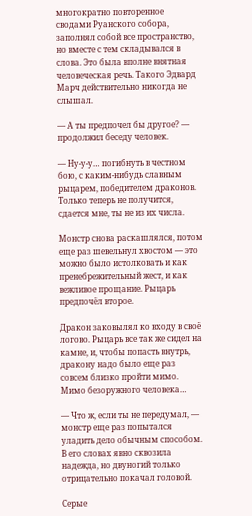многократно повторенное сводами Руанского собора, заполнял собой все пространство, но вместе с тем складывался в слова. Это была вполне внятная человеческая речь. Такого Эдвард Марч действительно никогда не слышал.

— А ты предпочел бы другое? — продолжил беседу человек.

— Ну-у-у… погибнуть в честном бою, с каким-нибудь славным рыцарем, победителем драконов. Только теперь не получится, сдается мне, ты не из их числа.

Монстр снова раскашлялся, потом еще раз шевельнул хвостом — это можно было истолковать и как пренебрежительный жест, и как вежливое прощание. Рыцарь предпочёл второе.

Дракон заковылял ко входу в своё логово. Рыцарь все так же сидел на камне, и, чтобы попасть внутрь, дракону надо было еще раз совсем близко пройти мимо. Мимо безоружного человека…

— Что ж, если ты не передумал, — монстр еще раз попытался уладить дело обычным способом. В его словах явно сквозила надежда, но двуногий только отрицательно покачал головой.

Серые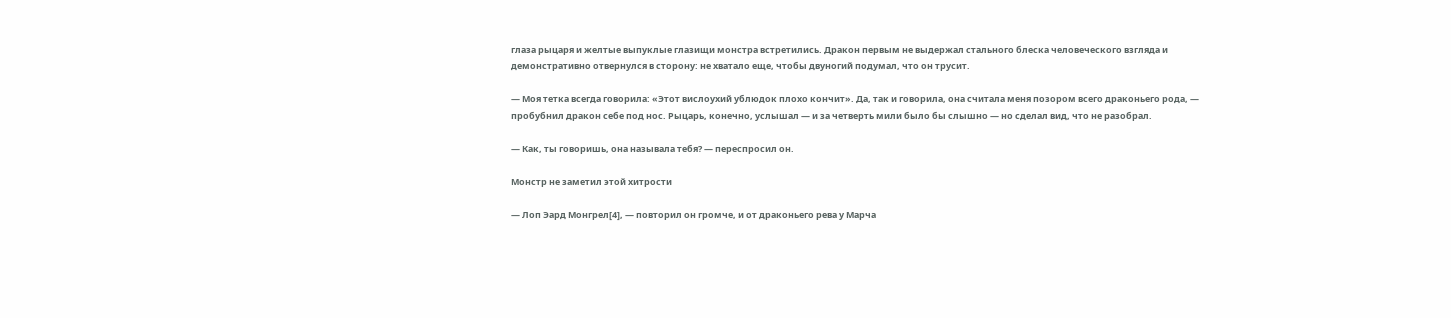глаза рыцаря и желтые выпуклые глазищи монстра встретились. Дракон первым не выдержал стального блеска человеческого взгляда и демонстративно отвернулся в сторону: не хватало еще, чтобы двуногий подумал, что он трусит.

— Моя тетка всегда говорила: «Этот вислоухий ублюдок плохо кончит». Да, так и говорила, она считала меня позором всего драконьего рода, — пробубнил дракон себе под нос. Рыцарь, конечно, услышал — и за четверть мили было бы слышно — но сделал вид, что не разобрал.

— Как, ты говоришь, она называла тебя? — переспросил он.

Монстр не заметил этой хитрости

— Лоп Эард Монгрел[4], — повторил он громче, и от драконьего рева у Марча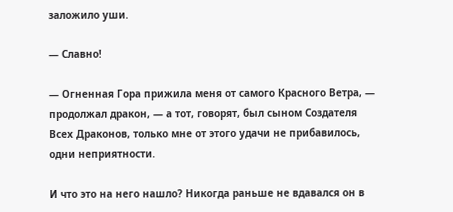заложило уши.

— Славно!

— Огненная Гора прижила меня от самого Красного Ветра, — продолжал дракон, — а тот, говорят, был сыном Создателя Всех Драконов, только мне от этого удачи не прибавилось, одни неприятности.

И что это на него нашло? Никогда раньше не вдавался он в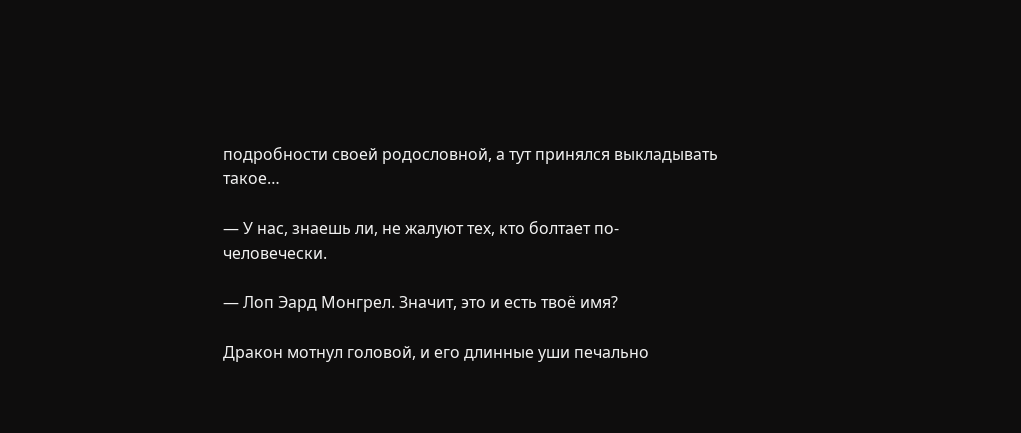подробности своей родословной, а тут принялся выкладывать такое…

— У нас, знаешь ли, не жалуют тех, кто болтает по-человечески.

— Лоп Эард Монгрел. Значит, это и есть твоё имя?

Дракон мотнул головой, и его длинные уши печально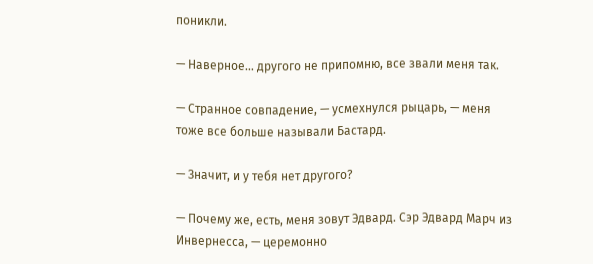поникли.

— Наверное… другого не припомню, все звали меня так.

— Странное совпадение, — усмехнулся рыцарь, — меня тоже все больше называли Бастард.

— Значит, и у тебя нет другого?

— Почему же, есть, меня зовут Эдвард. Сэр Эдвард Марч из Инвернесса, — церемонно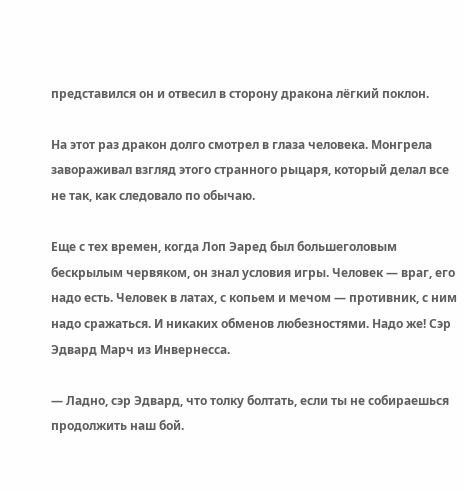представился он и отвесил в сторону дракона лёгкий поклон.

На этот раз дракон долго смотрел в глаза человека. Монгрела завораживал взгляд этого странного рыцаря, который делал все не так, как следовало по обычаю.

Еще с тех времен, когда Лоп Эаред был большеголовым бескрылым червяком, он знал условия игры. Человек — враг, его надо есть. Человек в латах, с копьем и мечом — противник, с ним надо сражаться. И никаких обменов любезностями. Надо же! Сэр Эдвард Марч из Инвернесса.

— Ладно, сэр Эдвард, что толку болтать, если ты не собираешься продолжить наш бой.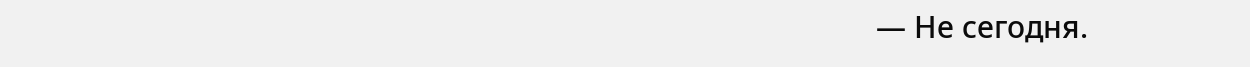— Не сегодня.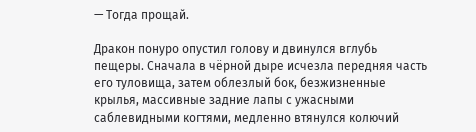— Тогда прощай.

Дракон понуро опустил голову и двинулся вглубь пещеры. Сначала в чёрной дыре исчезла передняя часть его туловища, затем облезлый бок, безжизненные крылья, массивные задние лапы с ужасными саблевидными когтями, медленно втянулся колючий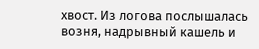хвост. Из логова послышалась возня, надрывный кашель и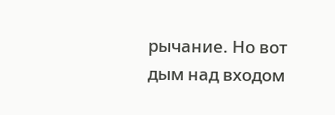рычание. Но вот дым над входом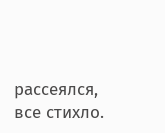рассеялся, все стихло.